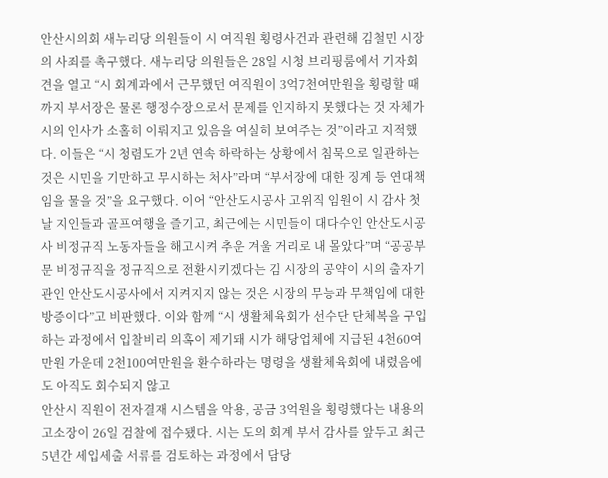안산시의회 새누리당 의원들이 시 여직원 횡령사건과 관련해 김철민 시장의 사죄를 촉구했다. 새누리당 의원들은 28일 시청 브리핑룸에서 기자회견을 열고 “시 회계과에서 근무했던 여직원이 3억7천여만원을 횡령할 때까지 부서장은 물론 행정수장으로서 문제를 인지하지 못했다는 것 자체가 시의 인사가 소홀히 이뤄지고 있음을 여실히 보여주는 것”이라고 지적했다. 이들은 “시 청렴도가 2년 연속 하락하는 상황에서 침묵으로 일관하는 것은 시민을 기만하고 무시하는 처사”라며 “부서장에 대한 징계 등 연대책임을 물을 것”을 요구했다. 이어 “안산도시공사 고위직 임원이 시 감사 첫날 지인들과 골프여행을 즐기고, 최근에는 시민들이 대다수인 안산도시공사 비정규직 노동자들을 해고시켜 추운 겨울 거리로 내 몰았다”며 “공공부문 비정규직을 정규직으로 전환시키겠다는 김 시장의 공약이 시의 출자기관인 안산도시공사에서 지켜지지 않는 것은 시장의 무능과 무책임에 대한 방증이다”고 비판했다. 이와 함께 “시 생활체육회가 선수단 단체복을 구입하는 과정에서 입찰비리 의혹이 제기돼 시가 해당업체에 지급된 4천60여만원 가운데 2천100여만원을 환수하라는 명령을 생활체육회에 내렸음에도 아직도 회수되지 않고
안산시 직원이 전자결재 시스템을 악용, 공금 3억원을 횡령했다는 내용의 고소장이 26일 검찰에 접수됐다. 시는 도의 회계 부서 감사를 앞두고 최근 5년간 세입세출 서류를 검토하는 과정에서 담당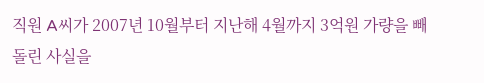직원 A씨가 2007년 10월부터 지난해 4월까지 3억원 가량을 빼돌린 사실을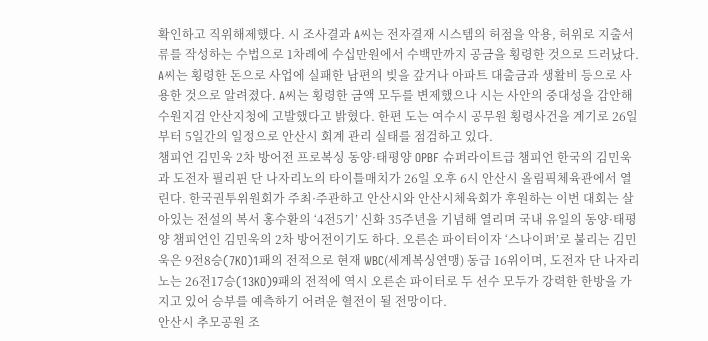확인하고 직위해제했다. 시 조사결과 A씨는 전자결재 시스템의 허점을 악용, 허위로 지출서류를 작성하는 수법으로 1차례에 수십만원에서 수백만까지 공금을 횡령한 것으로 드러났다. A씨는 횡령한 돈으로 사업에 실패한 남편의 빚을 갚거나 아파트 대출금과 생활비 등으로 사용한 것으로 알려졌다. A씨는 횡령한 금액 모두를 변제했으나 시는 사안의 중대성을 감안해 수원지검 안산지청에 고발했다고 밝혔다. 한편 도는 여수시 공무원 횡령사건을 계기로 26일부터 5일간의 일정으로 안산시 회계 관리 실태를 점검하고 있다.
챔피언 김민욱 2차 방어전 프로복싱 동양·태평양 OPBF 슈퍼라이트급 챔피언 한국의 김민욱과 도전자 필리핀 단 나자리노의 타이틀매치가 26일 오후 6시 안산시 올림픽체육관에서 열린다. 한국권투위원회가 주최·주관하고 안산시와 안산시체육회가 후원하는 이번 대회는 살아있는 전설의 복서 홍수환의 ‘4전5기’ 신화 35주년을 기념해 열리며 국내 유일의 동양·태평양 챔피언인 김민욱의 2차 방어전이기도 하다. 오른손 파이터이자 ‘스나이퍼’로 불리는 김민욱은 9전8승(7KO)1패의 전적으로 현재 WBC(세계복싱연맹) 동급 16위이며, 도전자 단 나자리노는 26전17승(13KO)9패의 전적에 역시 오른손 파이터로 두 선수 모두가 강력한 한방을 가지고 있어 승부를 예측하기 어려운 혈전이 될 전망이다.
안산시 추모공원 조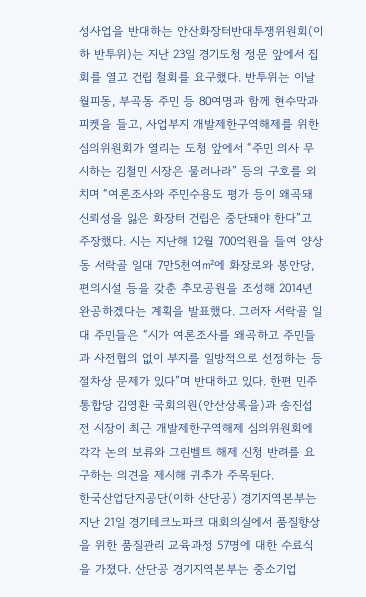성사업을 반대하는 안산화장터반대투쟁위원회(이하 반투위)는 지난 23일 경기도청 정문 앞에서 집회를 열고 건립 철회를 요구했다. 반투위는 이날 월피동, 부곡동 주민 등 80여명과 함께 현수막과 피켓을 들고, 사업부지 개발제한구역해제를 위한 심의위원회가 열리는 도청 앞에서 “주민 의사 무시하는 김철민 시장은 물러나라” 등의 구호를 외치며 “여론조사와 주민수용도 평가 등이 왜곡돼 신뢰성을 잃은 화장터 건립은 중단돼야 한다”고 주장했다. 시는 지난해 12월 700억원을 들여 양상동 서락골 일대 7만5천여㎡에 화장로와 봉안당, 편의시설 등을 갖춘 추모공원을 조성해 2014년 완공하겠다는 계획을 발표했다. 그러자 서락골 일대 주민들은 “시가 여론조사를 왜곡하고 주민들과 사전협의 없이 부지를 일방적으로 선정하는 등 절차상 문제가 있다”며 반대하고 있다. 한편 민주통합당 김영환 국회의원(안산상록을)과 송진섭 전 시장이 최근 개발제한구역해제 심의위원회에 각각 논의 보류와 그린벨트 해제 신청 반려를 요구하는 의견을 제시해 귀추가 주목된다.
한국산업단지공단(이하 산단공) 경기지역본부는 지난 21일 경기테크노파크 대회의실에서 품질향상을 위한 품질관리 교육과정 57명에 대한 수료식을 가졌다. 산단공 경기지역본부는 중소기업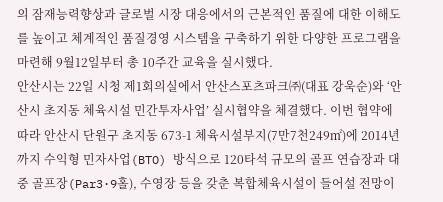의 잠재능력향상과 글로벌 시장 대응에서의 근본적인 품질에 대한 이해도를 높이고 체계적인 품질경영 시스템을 구축하기 위한 다양한 프로그램을 마련해 9월12일부터 총 10주간 교육을 실시했다.
안산시는 22일 시청 제1회의실에서 안산스포츠파크㈜(대표 강욱순)와 ‘안산시 초지동 체육시설 민간투자사업’ 실시협약을 체결했다. 이번 협약에 따라 안산시 단원구 초지동 673-1 체육시설부지(7만7천249㎡)에 2014년까지 수익형 민자사업(BTO) 방식으로 120타석 규모의 골프 연습장과 대중 골프장(Par3·9홀), 수영장 등을 갖춘 복합체육시설이 들어설 전망이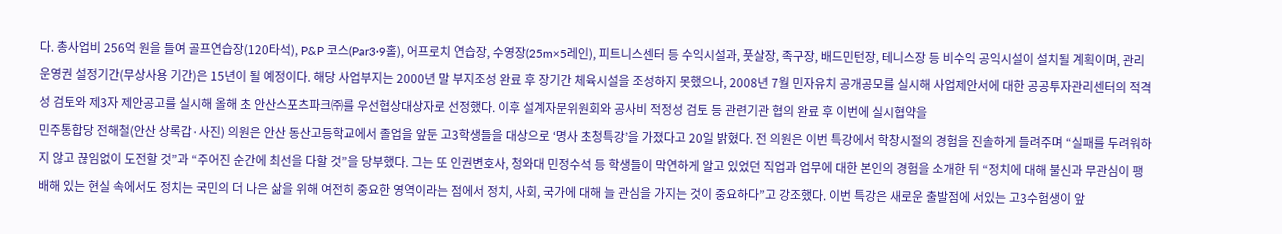다. 총사업비 256억 원을 들여 골프연습장(120타석), P&P 코스(Par3·9홀), 어프로치 연습장, 수영장(25m×5레인), 피트니스센터 등 수익시설과, 풋살장, 족구장, 배드민턴장, 테니스장 등 비수익 공익시설이 설치될 계획이며, 관리운영권 설정기간(무상사용 기간)은 15년이 될 예정이다. 해당 사업부지는 2000년 말 부지조성 완료 후 장기간 체육시설을 조성하지 못했으나, 2008년 7월 민자유치 공개공모를 실시해 사업제안서에 대한 공공투자관리센터의 적격성 검토와 제3자 제안공고를 실시해 올해 초 안산스포츠파크㈜를 우선협상대상자로 선정했다. 이후 설계자문위원회와 공사비 적정성 검토 등 관련기관 협의 완료 후 이번에 실시협약을
민주통합당 전해철(안산 상록갑·사진) 의원은 안산 동산고등학교에서 졸업을 앞둔 고3학생들을 대상으로 ‘명사 초청특강’을 가졌다고 20일 밝혔다. 전 의원은 이번 특강에서 학창시절의 경험을 진솔하게 들려주며 “실패를 두려워하지 않고 끊임없이 도전할 것”과 “주어진 순간에 최선을 다할 것”을 당부했다. 그는 또 인권변호사, 청와대 민정수석 등 학생들이 막연하게 알고 있었던 직업과 업무에 대한 본인의 경험을 소개한 뒤 “정치에 대해 불신과 무관심이 팽배해 있는 현실 속에서도 정치는 국민의 더 나은 삶을 위해 여전히 중요한 영역이라는 점에서 정치, 사회, 국가에 대해 늘 관심을 가지는 것이 중요하다”고 강조했다. 이번 특강은 새로운 출발점에 서있는 고3수험생이 앞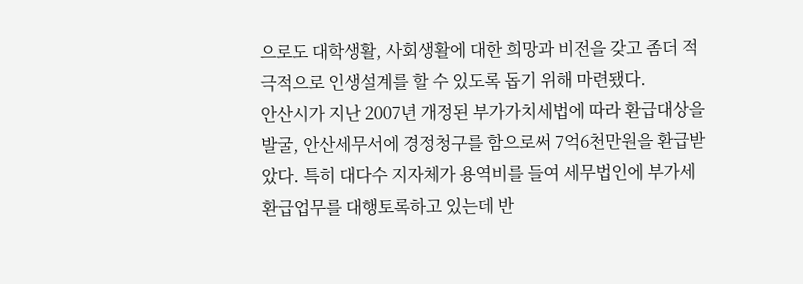으로도 대학생활, 사회생활에 대한 희망과 비전을 갖고 좀더 적극적으로 인생설계를 할 수 있도록 돕기 위해 마련됐다.
안산시가 지난 2007년 개정된 부가가치세법에 따라 환급대상을 발굴, 안산세무서에 경정청구를 함으로써 7억6천만원을 환급받았다. 특히 대다수 지자체가 용역비를 들여 세무법인에 부가세 환급업무를 대행토록하고 있는데 반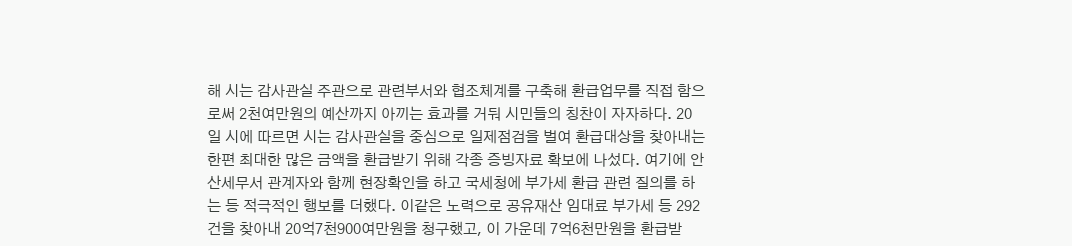해 시는 감사관실 주관으로 관련부서와 협조체계를 구축해 환급업무를 직접 함으로써 2천여만원의 예산까지 아끼는 효과를 거둬 시민들의 칭찬이 자자하다. 20일 시에 따르면 시는 감사관실을 중심으로 일제점검을 벌여 환급대상을 찾아내는 한편 최대한 많은 금액을 환급받기 위해 각종 증빙자료 확보에 나섰다. 여기에 안산세무서 관계자와 함께 현장확인을 하고 국세청에 부가세 환급 관련 질의를 하는 등 적극적인 행보를 더했다. 이같은 노력으로 공유재산 임대료 부가세 등 292건을 찾아내 20억7천900여만원을 청구했고, 이 가운데 7억6천만원을 환급받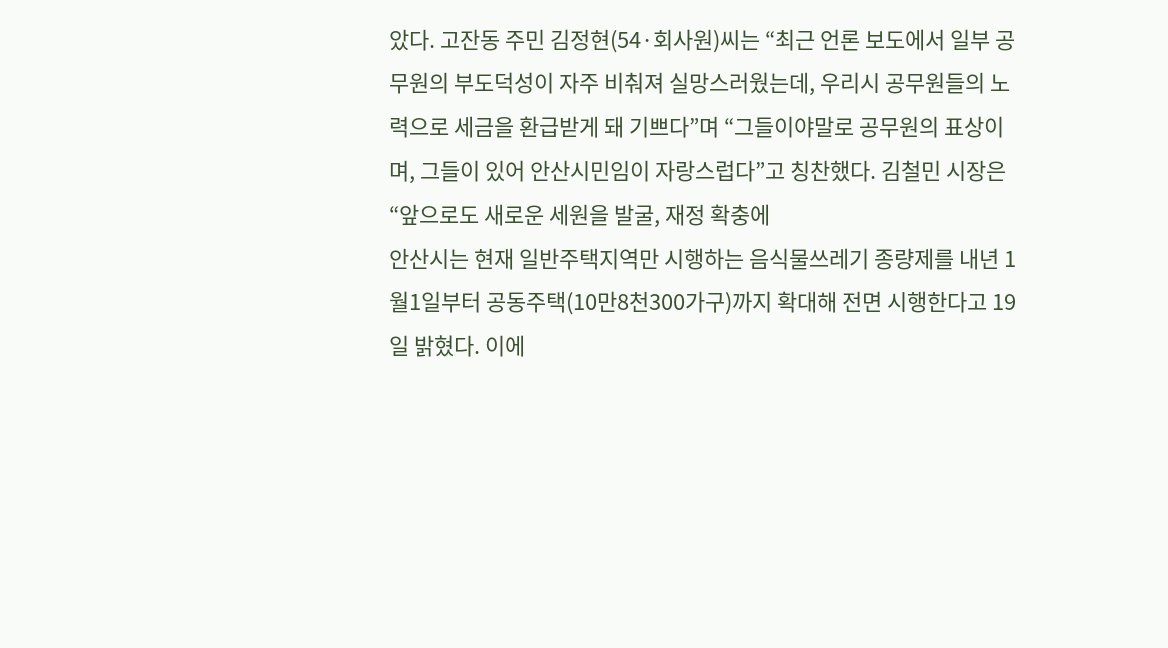았다. 고잔동 주민 김정현(54·회사원)씨는 “최근 언론 보도에서 일부 공무원의 부도덕성이 자주 비춰져 실망스러웠는데, 우리시 공무원들의 노력으로 세금을 환급받게 돼 기쁘다”며 “그들이야말로 공무원의 표상이며, 그들이 있어 안산시민임이 자랑스럽다”고 칭찬했다. 김철민 시장은 “앞으로도 새로운 세원을 발굴, 재정 확충에
안산시는 현재 일반주택지역만 시행하는 음식물쓰레기 종량제를 내년 1월1일부터 공동주택(10만8천300가구)까지 확대해 전면 시행한다고 19일 밝혔다. 이에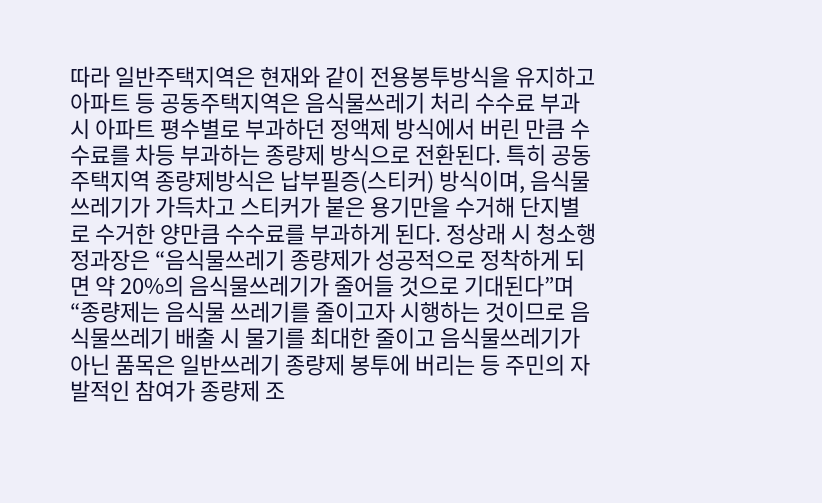따라 일반주택지역은 현재와 같이 전용봉투방식을 유지하고 아파트 등 공동주택지역은 음식물쓰레기 처리 수수료 부과 시 아파트 평수별로 부과하던 정액제 방식에서 버린 만큼 수수료를 차등 부과하는 종량제 방식으로 전환된다. 특히 공동주택지역 종량제방식은 납부필증(스티커) 방식이며, 음식물쓰레기가 가득차고 스티커가 붙은 용기만을 수거해 단지별로 수거한 양만큼 수수료를 부과하게 된다. 정상래 시 청소행정과장은 “음식물쓰레기 종량제가 성공적으로 정착하게 되면 약 20%의 음식물쓰레기가 줄어들 것으로 기대된다”며 “종량제는 음식물 쓰레기를 줄이고자 시행하는 것이므로 음식물쓰레기 배출 시 물기를 최대한 줄이고 음식물쓰레기가 아닌 품목은 일반쓰레기 종량제 봉투에 버리는 등 주민의 자발적인 참여가 종량제 조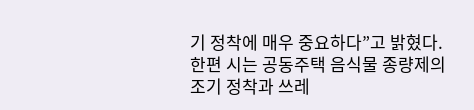기 정착에 매우 중요하다”고 밝혔다. 한편 시는 공동주택 음식물 종량제의 조기 정착과 쓰레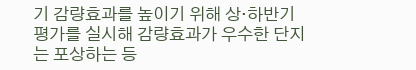기 감량효과를 높이기 위해 상·하반기 평가를 실시해 감량효과가 우수한 단지는 포상하는 등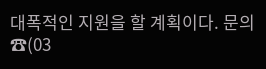대폭적인 지원을 할 계획이다. 문의 ☎(03